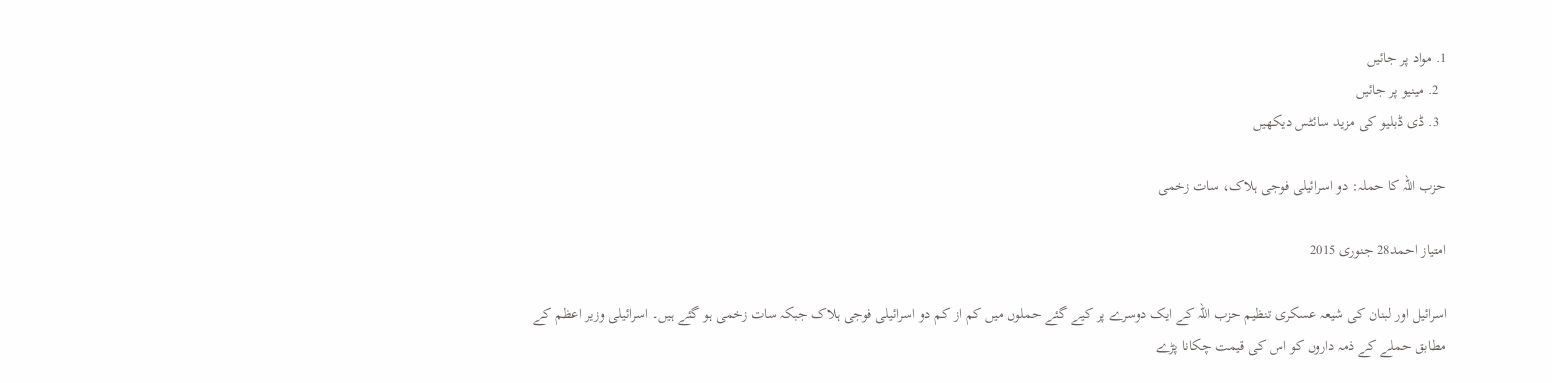1. مواد پر جائیں
  2. مینیو پر جائیں
  3. ڈی ڈبلیو کی مزید سائٹس دیکھیں

حزب اللہ کا حملہ: دو اسرائیلی فوجی ہلاک، سات زخمی

امتیاز احمد28 جنوری 2015

اسرائیل اور لبنان کی شیعہ عسکری تنظیم حزب اللہ کے ایک دوسرے پر کیے گئے حملوں میں کم از کم دو اسرائیلی فوجی ہلاک جبکہ سات زخمی ہو گئے ہیں۔ اسرائیلی وزیر اعظم کے مطابق حملے کے ذمہ داروں کو اس کی قیمت چکانا پڑے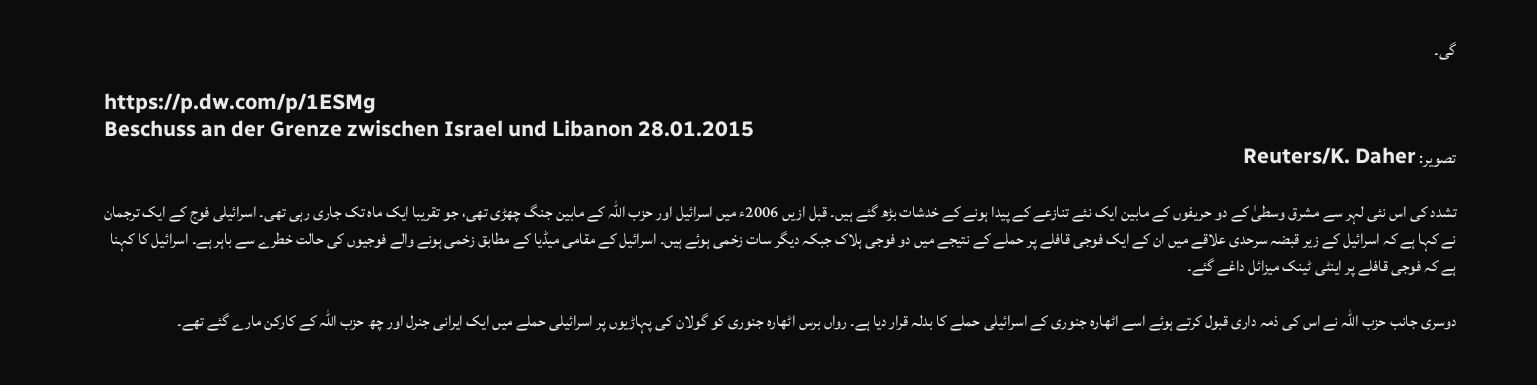گی۔

https://p.dw.com/p/1ESMg
Beschuss an der Grenze zwischen Israel und Libanon 28.01.2015
تصویر: Reuters/K. Daher

تشدد کی اس نئی لہر سے مشرق وسطیٰ کے دو حریفوں کے مابین ایک نئے تنازعے کے پیدا ہونے کے خدشات بڑھ گئے ہیں۔ قبل ازیں 2006ء میں اسرائیل اور حزب اللہ کے مابین جنگ چھڑی تھی، جو تقریبا ایک ماہ تک جاری رہی تھی۔ اسرائیلی فوج کے ایک ترجمان نے کہا ہے کہ اسرائیل کے زیر قبضہ سرحدی علاقے میں ان کے ایک فوجی قافلے پر حملے کے نتیجے میں دو فوجی ہلاک جبکہ دیگر سات زخمی ہوئے ہیں۔ اسرائیل کے مقامی میڈیا کے مطابق زخمی ہونے والے فوجیوں کی حالت خطرے سے باہر ہے۔ اسرائیل کا کہنا ہے کہ فوجی قافلے پر اینٹی ٹینک میزائل داغے گئے۔

دوسری جانب حزب اللہ نے اس کی ذمہ داری قبول کرتے ہوئے اسے اٹھارہ جنوری کے اسرائیلی حملے کا بدلہ قرار دیا ہے۔ رواں برس اٹھارہ جنوری کو گولان کی پہاڑیوں پر اسرائیلی حملے میں ایک ایرانی جنرل اور چھ حزب اللہ کے کارکن مارے گئے تھے۔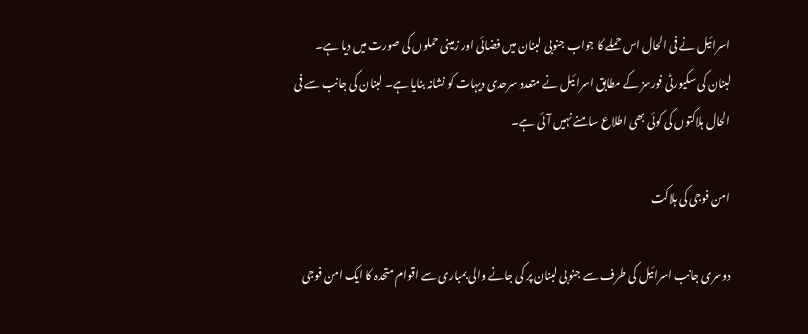اسرائیل نے فی الحال اس حملے کا جواب جنوبی لبنان میں فضائی اور زمینی حملوں کی صورت میں دیا ہے۔ لبنان کی سکیورٹی فورسز کے مطابق اسرائیل نے متعدد سرحدی دیہات کو نشانہ بنایا ہے۔ لبنان کی جانب سے فی الحال ہلاکتوں کی کوئی بھی اطلاع سامنے نہیں آئی ہے۔

امن فوجی کی ہلاکت

دوسری جانب اسرائیل کی طرف سے جنوبی لبنان پر کی جانے والی بمباری سے اقوام متحدہ کا ایک امن فوجی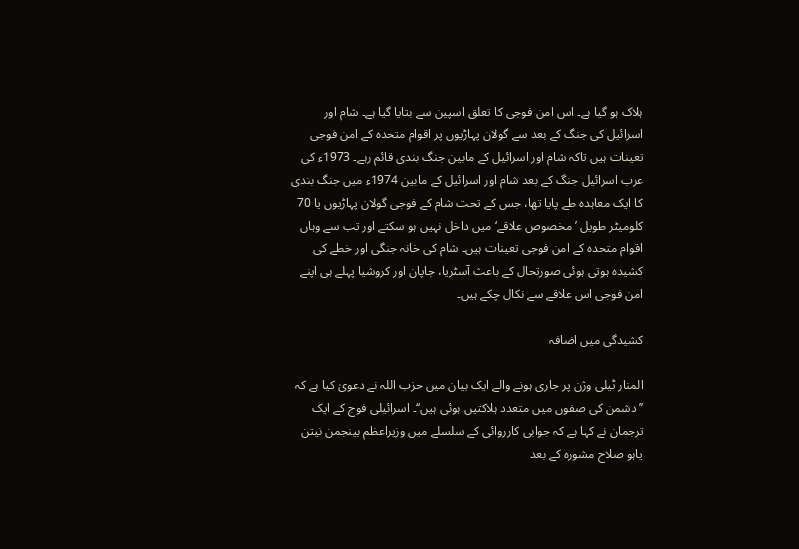ہلاک ہو گیا ہے۔ اس امن فوجی کا تعلق اسپین سے بتایا گیا ہے۔ شام اور اسرائیل کی جنگ کے بعد سے گولان پہاڑیوں پر اقوام متحدہ کے امن فوجی تعینات ہیں تاکہ شام اور اسرائیل کے مابین جنگ بندی قائم رہے۔ 1973ء کی عرب اسرائیل جنگ کے بعد شام اور اسرائیل کے مابین 1974ء میں جنگ بندی کا ایک معاہدہ طے پایا تھا، جس کے تحت شام کے فوجی گولان پہاڑیوں یا 70 کلومیٹر طویل ’مخصوص علاقے‘ میں داخل نہیں ہو سکتے اور تب سے وہاں اقوام متحدہ کے امن فوجی تعینات ہیں۔ شام کی خانہ جنگی اور خطے کی کشیدہ ہوتی ہوئی صورتحال کے باعث آسٹریا، جاپان اور کروشیا پہلے ہی اپنے امن فوجی اس علاقے سے نکال چکے ہیں۔

کشیدگی میں اضافہ

المنار ٹیلی وژن پر جاری ہونے والے ایک بیان میں حزب اللہ نے دعویٰ کیا ہے کہ ’’دشمن کی صفوں میں متعدد ہلاکتیں ہوئی ہیں‘‘۔ اسرائیلی فوج کے ایک ترجمان نے کہا ہے کہ جوابی کارروائی کے سلسلے میں وزیراعظم بینجمن نیتن یاہو صلاح مشورہ کے بعد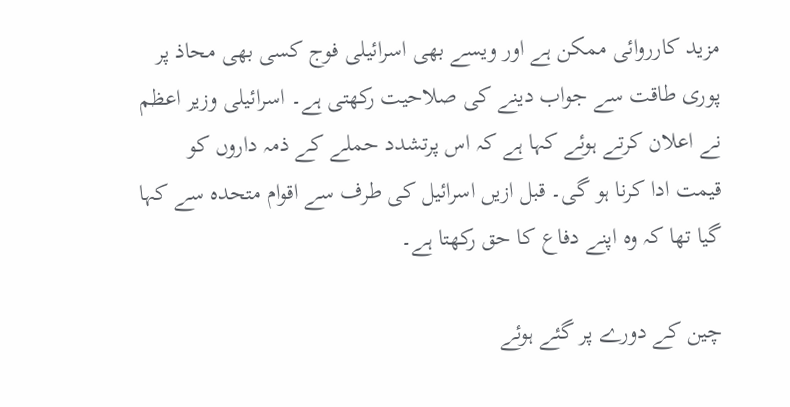مزید کارروائی ممکن ہے اور ویسے بھی اسرائیلی فوج کسی بھی محاذ پر پوری طاقت سے جواب دینے کی صلاحیت رکھتی ہے۔ اسرائیلی وزیر اعظم نے اعلان کرتے ہوئے کہا ہے کہ اس پرتشدد حملے کے ذمہ داروں کو قیمت ادا کرنا ہو گی۔ قبل ازیں اسرائیل کی طرف سے اقوام متحدہ سے کہا گیا تھا کہ وہ اپنے دفاع کا حق رکھتا ہے۔

چین کے دورے پر گئے ہوئے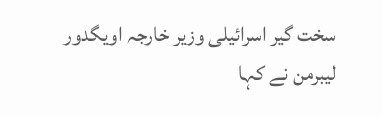سخت گیر اسرائیلی وزیر خارجہ اویگدور لیبرمن نے کہا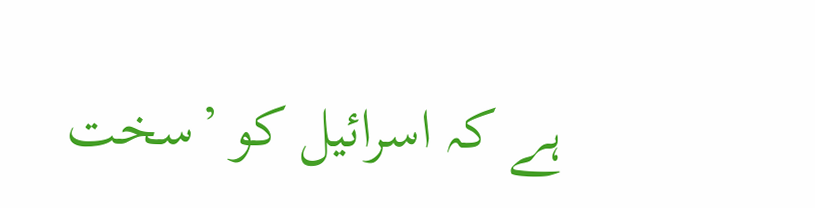ہے کہ اسرائیل کو ’سخت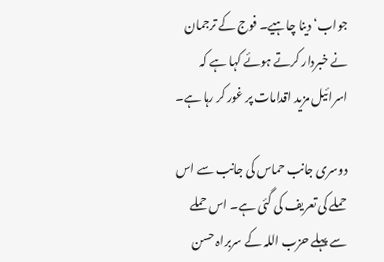جواب‘ دینا چاہیے۔ فوج کے ترجمان نے خبردار کرتے ہوئے کہا ہے کہ اسرائیل مزید اقدامات پر غور کر رہا ہے۔

دوسری جانب حماس کی جانب سے اس حملے کی تعریف کی گئی ہے۔ اس حملے سے پہلے حزب اللہ کے سربراہ حسن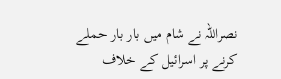نصراللہ نے شام میں بار بار حملے کرنے پر اسرائیل کے خلاف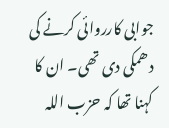جوابی کارروائی کرنے کی دھمکی دی تھی۔ ان کا کہنا تھا کہ حزب اللہ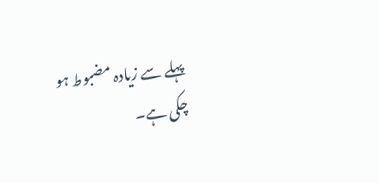پہلے سے زیادہ مضبوط ہو چکی ہے۔